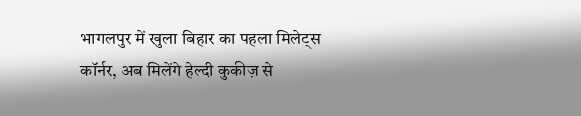भागलपुर में खुला बिहार का पहला मिलेट्स कॉर्नर, अब मिलेंगे हेल्दी कुकीज़ से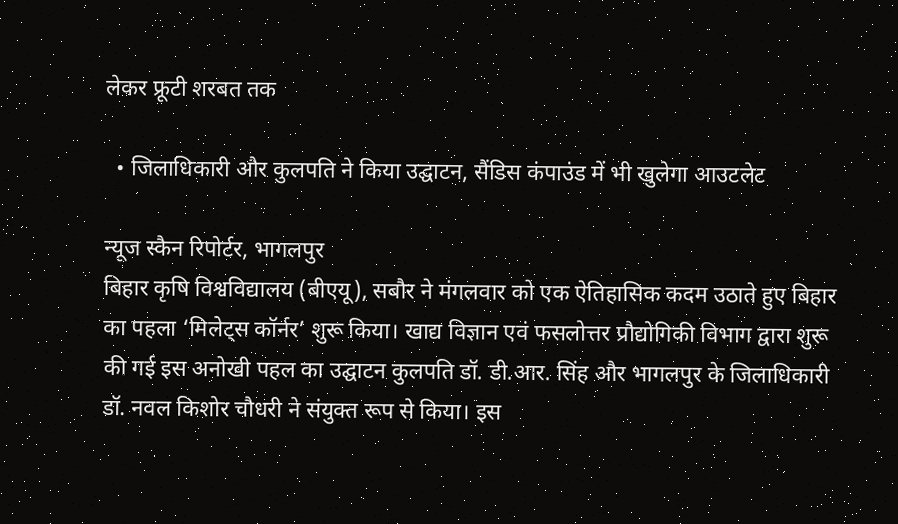लेकर फ्रूटी शरबत तक

  • जिलाधिकारी और कुलपति ने किया उद्घाटन, सैंडिस कंपाउंड में भी खुलेगा आउटलेट

न्यूज स्कैन रिपोर्टर, भागलपुर
बिहार कृषि विश्वविद्यालय (बीएयू), सबौर ने मंगलवार को एक ऐतिहासिक कदम उठाते हुए बिहार का पहला ‘मिलेट्स कॉर्नर’ शुरू किया। खाद्य विज्ञान एवं फसलोत्तर प्रौद्योगिकी विभाग द्वारा शुरू की गई इस अनोखी पहल का उद्घाटन कुलपति डॉ. डी.आर. सिंह और भागलपुर के जिलाधिकारी डॉ. नवल किशोर चौधरी ने संयुक्त रूप से किया। इस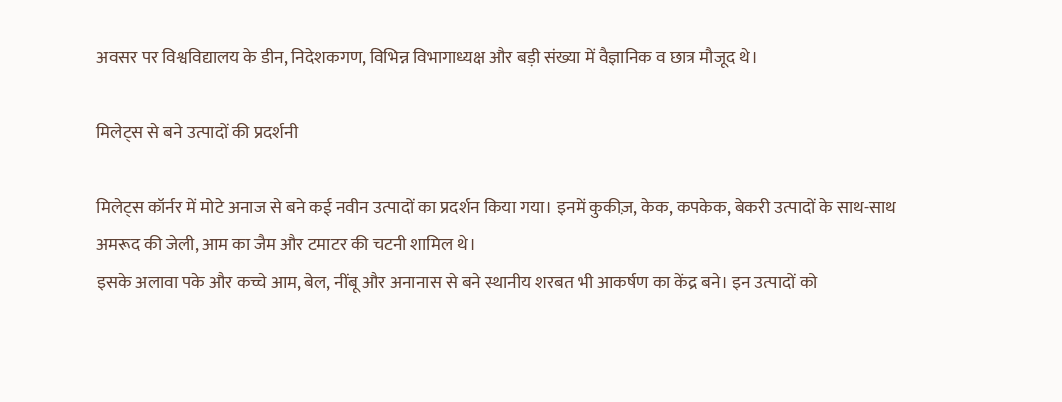अवसर पर विश्वविद्यालय के डीन, निदेशकगण, विभिन्न विभागाध्यक्ष और बड़ी संख्या में वैज्ञानिक व छात्र मौजूद थे।

मिलेट्स से बने उत्पादों की प्रदर्शनी

मिलेट्स कॉर्नर में मोटे अनाज से बने कई नवीन उत्पादों का प्रदर्शन किया गया। इनमें कुकीज़, केक, कपकेक, बेकरी उत्पादों के साथ-साथ अमरूद की जेली, आम का जैम और टमाटर की चटनी शामिल थे।
इसके अलावा पके और कच्चे आम, बेल, नींबू और अनानास से बने स्थानीय शरबत भी आकर्षण का केंद्र बने। इन उत्पादों को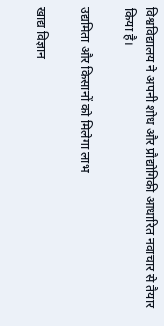विश्वविद्यालय ने अपनी शोध और प्रौद्योगिकी आधारित नवाचार से तैयार किया है।

उद्यमिता और किसानों को मिलेगा लाभ

खाद्य विज्ञान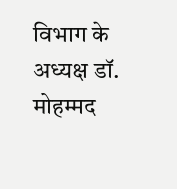विभाग के अध्यक्ष डॉ. मोहम्मद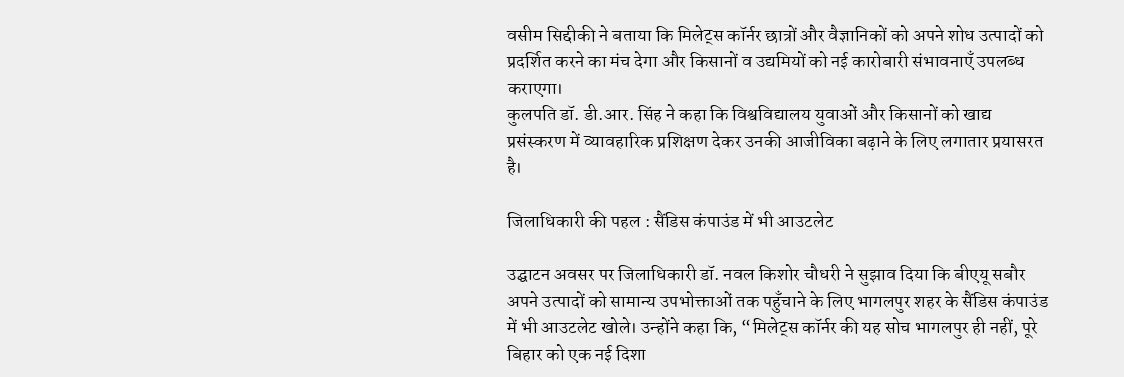वसीम सिद्दीकी ने बताया कि मिलेट्स कॉर्नर छात्रों और वैज्ञानिकों को अपने शोध उत्पादों को प्रदर्शित करने का मंच देगा और किसानों व उद्यमियों को नई कारोबारी संभावनाएँ उपलब्ध कराएगा।
कुलपति डॉ. डी.आर. सिंह ने कहा कि विश्वविद्यालय युवाओं और किसानों को खाद्य प्रसंस्करण में व्यावहारिक प्रशिक्षण देकर उनकी आजीविका बढ़ाने के लिए लगातार प्रयासरत है।

जिलाधिकारी की पहल : सैंडिस कंपाउंड में भी आउटलेट

उद्घाटन अवसर पर जिलाधिकारी डॉ. नवल किशोर चौधरी ने सुझाव दिया कि बीएयू सबौर अपने उत्पादों को सामान्य उपभोक्ताओं तक पहुँचाने के लिए भागलपुर शहर के सैंडिस कंपाउंड में भी आउटलेट खोले। उन्होंने कहा कि, “मिलेट्स कॉर्नर की यह सोच भागलपुर ही नहीं, पूरे बिहार को एक नई दिशा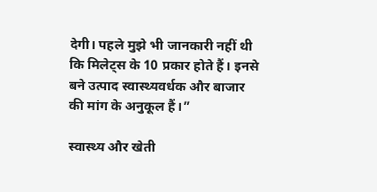देगी। पहले मुझे भी जानकारी नहीं थी कि मिलेट्स के 10 प्रकार होते हैं। इनसे बने उत्पाद स्वास्थ्यवर्धक और बाजार की मांग के अनुकूल हैं।”

स्वास्थ्य और खेती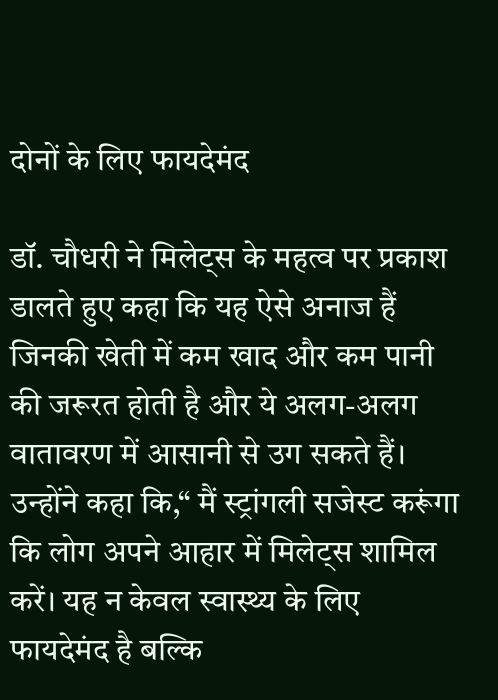दोनों के लिए फायदेमंद

डॉ. चौधरी ने मिलेट्स के महत्व पर प्रकाश डालते हुए कहा कि यह ऐसे अनाज हैं जिनकी खेती में कम खाद और कम पानी की जरूरत होती है और ये अलग-अलग वातावरण में आसानी से उग सकते हैं। उन्होंने कहा कि,“ मैं स्ट्रांगली सजेस्ट करूंगा कि लोग अपने आहार में मिलेट्स शामिल करें। यह न केवल स्वास्थ्य के लिए फायदेमंद है बल्कि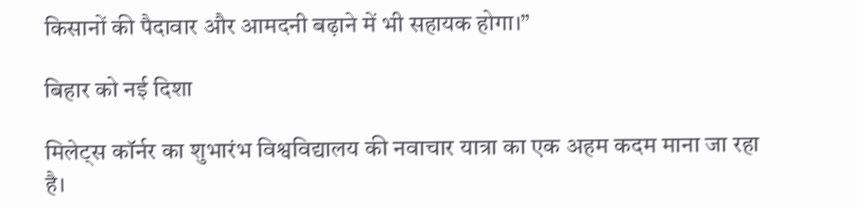किसानों की पैदावार और आमदनी बढ़ाने में भी सहायक होगा।”

बिहार को नई दिशा

मिलेट्स कॉर्नर का शुभारंभ विश्वविद्यालय की नवाचार यात्रा का एक अहम कदम माना जा रहा है।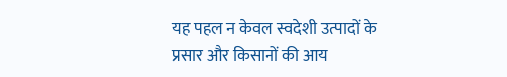यह पहल न केवल स्वदेशी उत्पादों के प्रसार और किसानों की आय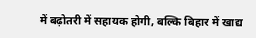में बढ़ोतरी में सहायक होगी, बल्कि बिहार में खाद्य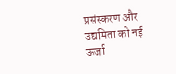प्रसंस्करण और उद्यमिता को नई ऊर्जा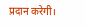प्रदान करेगी।